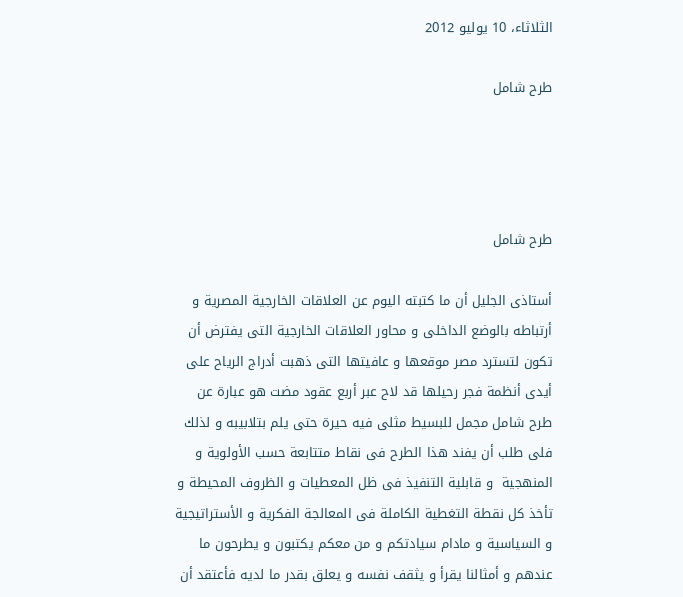الثلاثاء، 10 يوليو 2012

طرح شامل




طرح شامل

أستاذى الجليل أن ما كتبته اليوم عن العلاقات الخارجية المصرية و أرتباطه بالوضع الداخلى و محاور العلاقات الخارجية التى يفترض أن تكون لتسترد مصر موقعها و عافيتها التى ذهبت أدراج الرياح على أيدى أنظمة فجر رحيلها قد لاح عبر أربع عقود مضت هو عبارة عن طرح شامل مجمل للبسيط مثلى فيه حيرة حتى يلم بتلابيبه و لذلك فلى طلب أن يفند هذا الطرح فى نقاط متتابعة حسب الأولوية و المنهجية  و قابلية التنفيذ فى ظل المعطيات و الظروف المحيطة و تأخذ كل نقطة التغطية الكاملة فى المعالجة الفكرية و الأستراتيجية و السياسية و مادام سيادتكم و من معكم يكتبون و يطرحون ما عندهم و أمثالنا يقرأ و يثقف نفسه و يعلق بقدر ما لديه فأعتقد أن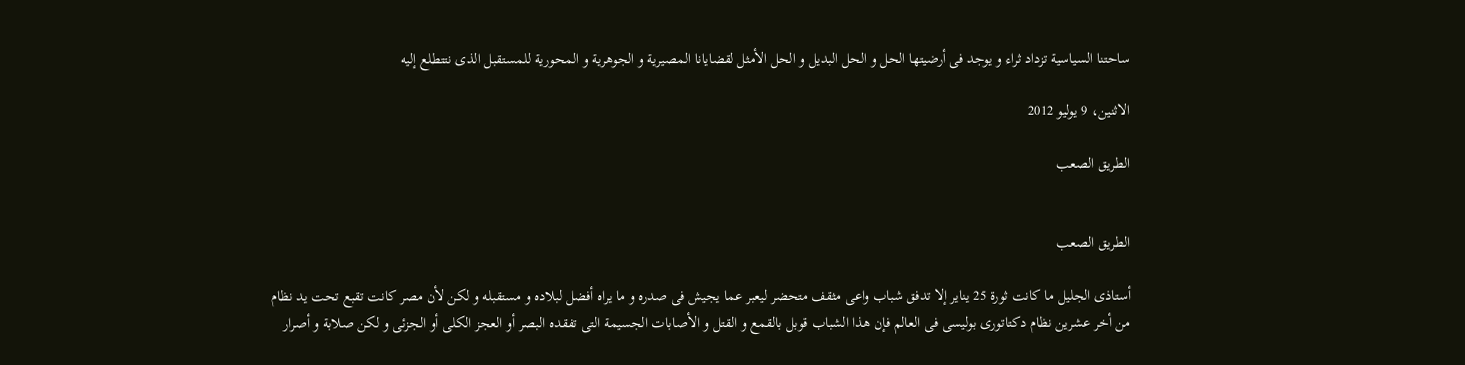ساحتنا السياسية تزداد ثراء و يوجد فى أرضيتها الحل و الحل البديل و الحل الأمثل لقضايانا المصيرية و الجوهرية و المحورية للمستقبل الذى نتتطلع إليه

الاثنين، 9 يوليو 2012

الطريق الصعب


الطريق الصعب

أستاذى الجليل ما كانت ثورة 25 يناير إلا تدفق شباب واعى مثقف متحضر ليعبر عما يجيش فى صدره و ما يراه أفضل لبلاده و مستقبله و لكن لأن مصر كانت تقبع تحت يد نظام من أخر عشرين نظام دكتاتورى بوليسى فى العالم فإن هذا الشباب قوبل بالقمع و القتل و الأصابات الجسيمة التى تفقده البصر أو العجز الكلى أو الجزئى و لكن صلابة و أصرار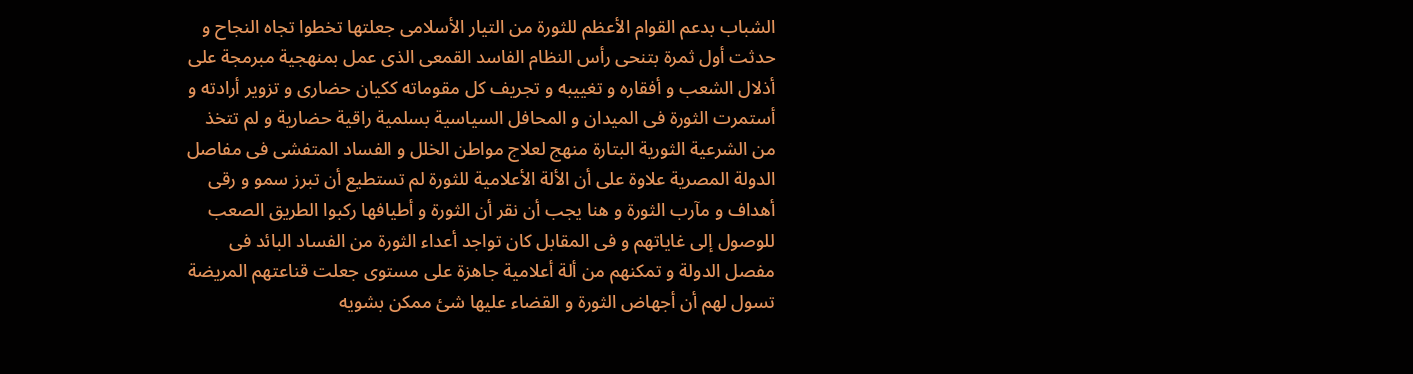الشباب بدعم القوام الأعظم للثورة من التيار الأسلامى جعلتها تخطوا تجاه النجاح و  حدثت أول ثمرة بتنحى رأس النظام الفاسد القمعى الذى عمل بمنهجية مبرمجة على أذلال الشعب و أفقاره و تغييبه و تجريف كل مقوماته ككيان حضارى و تزوير أرادته و أستمرت الثورة فى الميدان و المحافل السياسية بسلمية راقية حضارية و لم تتخذ من الشرعية الثورية البتارة منهج لعلاج مواطن الخلل و الفساد المتفشى فى مفاصل الدولة المصرية علاوة على أن الألة الأعلامية للثورة لم تستطيع أن تبرز سمو و رقى أهداف و مآرب الثورة و هنا يجب أن نقر أن الثورة و أطيافها ركبوا الطريق الصعب للوصول إلى غاياتهم و فى المقابل كان تواجد أعداء الثورة من الفساد البائد فى مفصل الدولة و تمكنهم من ألة أعلامية جاهزة على مستوى جعلت قناعتهم المريضة تسول لهم أن أجهاض الثورة و القضاء عليها شئ ممكن بشويه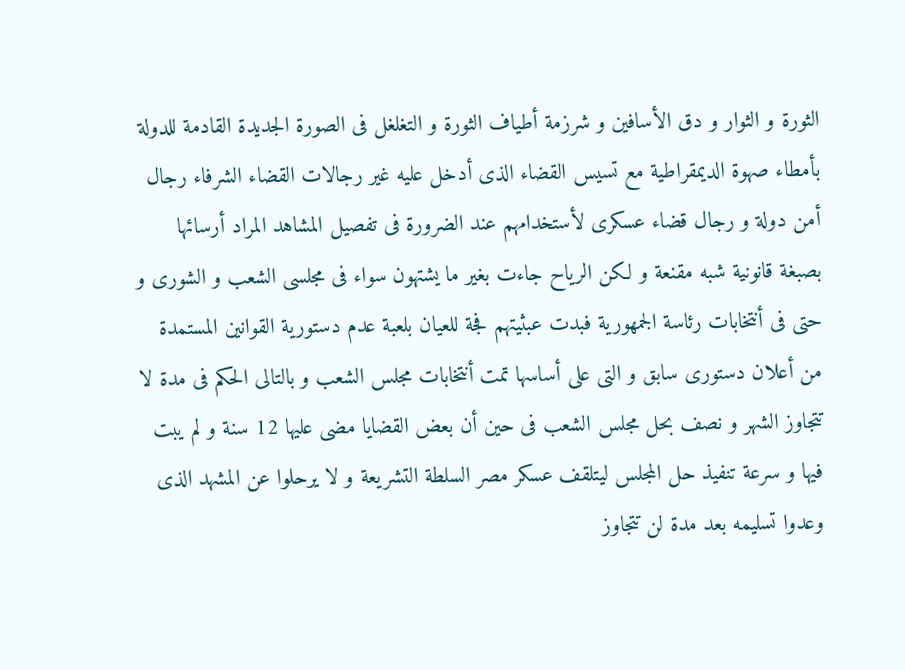الثورة و الثوار و دق الأسافين و شرزمة أطياف الثورة و التغلغل فى الصورة الجديدة القادمة للدولة بأمطاء صهوة الديمقراطية مع تسيس القضاء الذى أدخل عليه غير رجالات القضاء الشرفاء رجال أمن دولة و رجال قضاء عسكرى لأستخدامهم عند الضرورة فى تفصيل المشاهد المراد أرسائها بصبغة قانونية شبه مقنعة و لكن الرياح جاءت بغير ما يشتهون سواء فى مجلسى الشعب و الشورى و حتى فى أنتخابات رئاسة الجمهورية فبدت عبثيتهم فجة للعيان بلعبة عدم دستورية القوانين المستمدة من أعلان دستورى سابق و التى على أساسها تمت أنتخابات مجلس الشعب و بالتالى الحكم فى مدة لا تتجاوز الشهر و نصف بحل مجلس الشعب فى حين أن بعض القضايا مضى عليها 12 سنة و لم يبت فيها و سرعة تنفيذ حل المجلس ليتلقف عسكر مصر السلطة التشريعة و لا يرحلوا عن المشهد الذى وعدوا تسليمه بعد مدة لن تتجاوز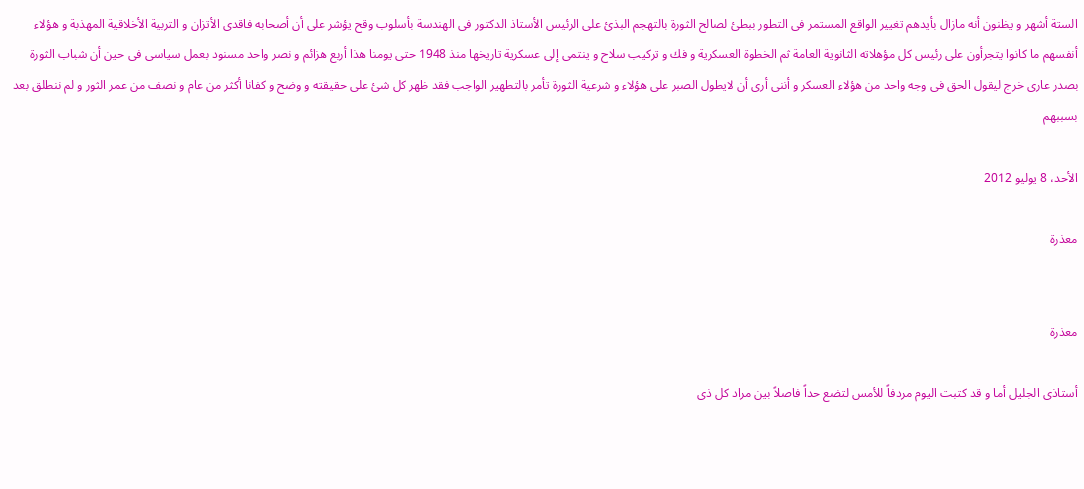الستة أشهر و يظنون أنه مازال بأيدهم تغيير الواقع المستمر فى التطور ببطئ لصالح الثورة بالتهجم البذئ على الرئيس الأستاذ الدكتور فى الهندسة بأسلوب وقح يؤشر على أن أصحابه فاقدى الأتزان و التربية الأخلاقية المهذبة و هؤلاء أنفسهم ما كانوا يتجرأون على رئيس كل مؤهلاته الثانوية العامة ثم الخطوة العسكرية و فك و تركيب سلاح و ينتمى إلى عسكرية تاريخها منذ 1948 حتى يومنا هذا أربع هزائم و نصر واحد مسنود بعمل سياسى فى حين أن شباب الثورة بصدر عارى خرج ليقول الحق فى وجه واحد من هؤلاء العسكر و أننى أرى أن لايطول الصبر على هؤلاء و شرعية الثورة تأمر بالتطهير الواجب فقد ظهر كل شئ على حقيقته و وضح و كفانا أكثر من عام و نصف من عمر الثور و لم ننطلق بعد بسببهم

الأحد، 8 يوليو 2012

معذرة


معذرة

أستاذى الجليل أما و قد كتبت اليوم مردفاً للأمس لتضع حداً فاصلاً بين مراد كل ذى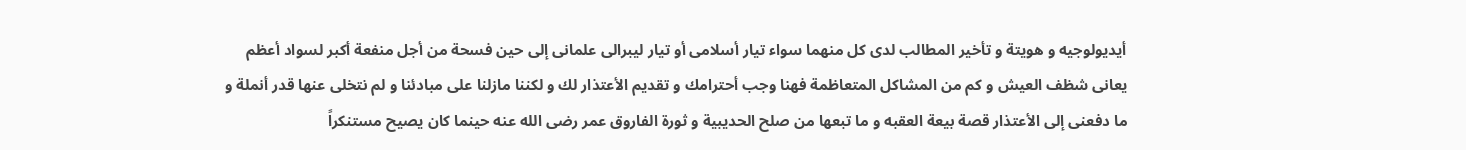أيديولوجيه و هويتة و تأخير المطالب لدى كل منهما سواء تيار أسلامى أو تيار ليبرالى علمانى إلى حين فسحة من أجل منفعة أكبر لسواد أعظم يعانى شظف العيش و كم من المشاكل المتعاظمة فهنا وجب أحترامك و تقديم الأعتذار لك و لكننا مازلنا على مبادئنا و لم نتخلى عنها قدر أنملة و ما دفعنى إلى الأعتذار قصة بيعة العقبه و ما تبعها من صلح الحديبية و ثورة الفاروق عمر رضى الله عنه حينما كان يصيح مستنكراً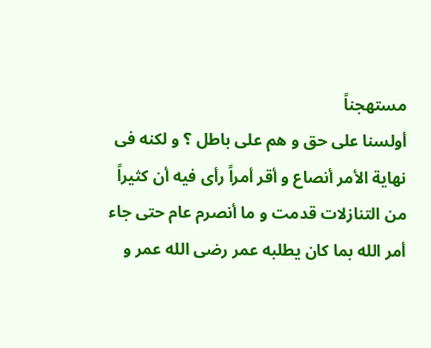مستهجناً
أولسنا على حق و هم على باطل ؟ و لكنه فى نهاية الأمر أنصاع و أقر أمراً رأى فيه أن كثيراً من التنازلات قدمت و ما أنصرم عام حتى جاء أمر الله بما كان يطلبه عمر رضى الله عمر و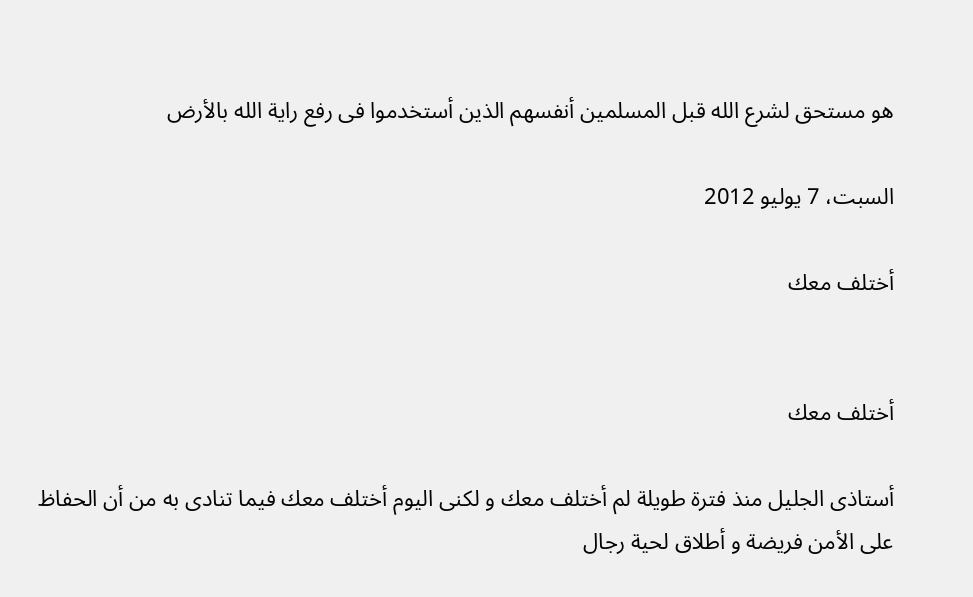هو مستحق لشرع الله قبل المسلمين أنفسهم الذين أستخدموا فى رفع راية الله بالأرض

السبت، 7 يوليو 2012

أختلف معك


أختلف معك

أستاذى الجليل منذ فترة طويلة لم أختلف معك و لكنى اليوم أختلف معك فيما تنادى به من أن الحفاظ على الأمن فريضة و أطلاق لحية رجال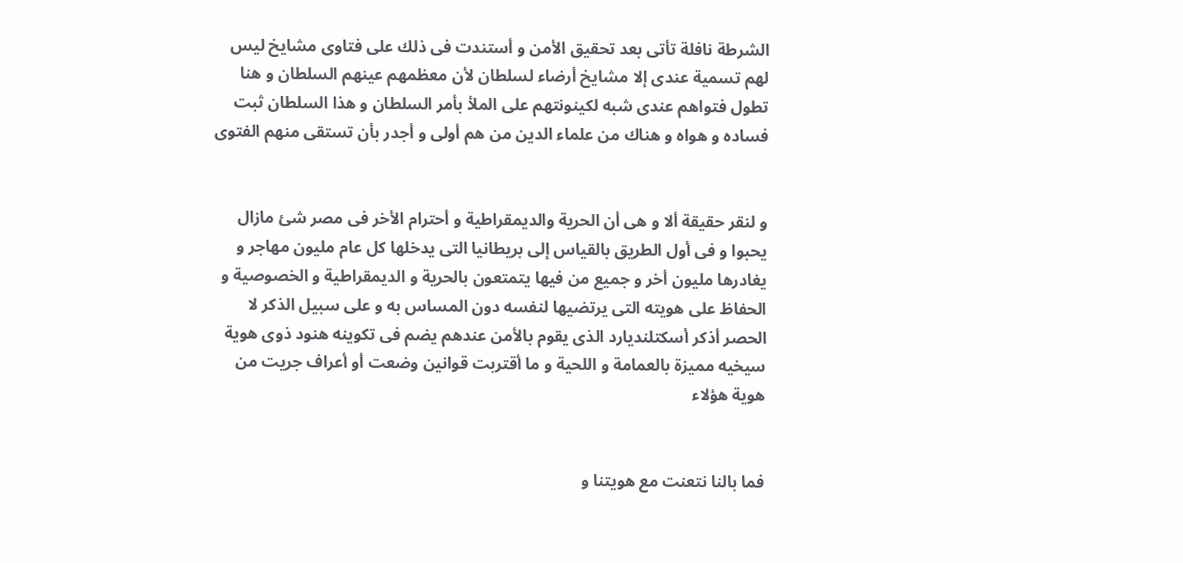الشرطة نافلة تأتى بعد تحقيق الأمن و أستندت فى ذلك على فتاوى مشايخ ليس لهم تسمية عندى إلا مشايخ أرضاء لسلطان لأن معظمهم عينهم السلطان و هنا تطول فتواهم عندى شبه لكينونتهم على الملأ بأمر السلطان و هذا السلطان ثبت فساده و هواه و هناك من علماء الدين من هم أولى و أجدر بأن تستقى منهم الفتوى


و لنقر حقيقة ألا و هى أن الحرية والديمقراطية و أحترام الأخر فى مصر شئ مازال يحبوا و فى أول الطريق بالقياس إلى بريطانيا التى يدخلها كل عام مليون مهاجر و يغادرها مليون أخر و جميع من فيها يتمتعون بالحرية و الديمقراطية و الخصوصية و الحفاظ على هويته التى يرتضيها لنفسه دون المساس به و على سبيل الذكر لا الحصر أذكر أسكتلنديارد الذى يقوم بالأمن عندهم يضم فى تكوينه هنود ذوى هوية سيخيه مميزة بالعمامة و اللحية و ما أقتربت قوانين وضعت أو أعراف جريت من هوية هؤلاء


فما بالنا نتعنت مع هويتنا و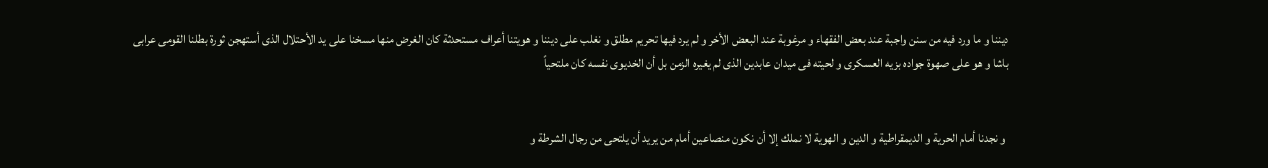ديننا و ما ورد فيه من سنن واجبة عند بعض الفقهاء و مرغوبة عند البعض الأخر و لم يرد فيها تحريم مطلق و نغلب على ديننا و هويتنا أعراف مستحدثة كان الغرض منها مسخنا على يد الأحتلال الذى أستهجن ثورة بطلنا القومى عرابى باشا و هو على صهوة جواده بزيه العسكرى و لحيته فى ميدان عابدين الذى لم يغيره الزمن بل أن الخديوى نفسه كان ملتحياً


 و نجدنا أمام الحرية و الديمقراطية و الدين و الهوية لا نملك إلا أن نكون منصاعين أمام من يريد أن يلتحى من رجال الشرطة و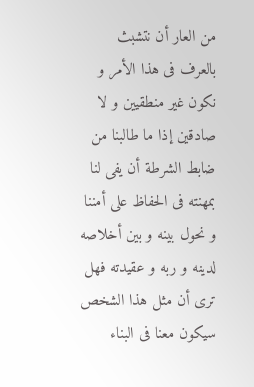من العار أن نتشبث بالعرف فى هذا الأمر و نكون غير منطقيين و لا صادقين إذا ما طالبنا من ضابط الشرطة أن يفى لنا بمهنته فى الحفاظ على أمننا و نحول بينه و بين أخلاصه لدينه و ربه و عقيدته فهل ترى أن مثل هذا الشخص سيكون معنا فى البناء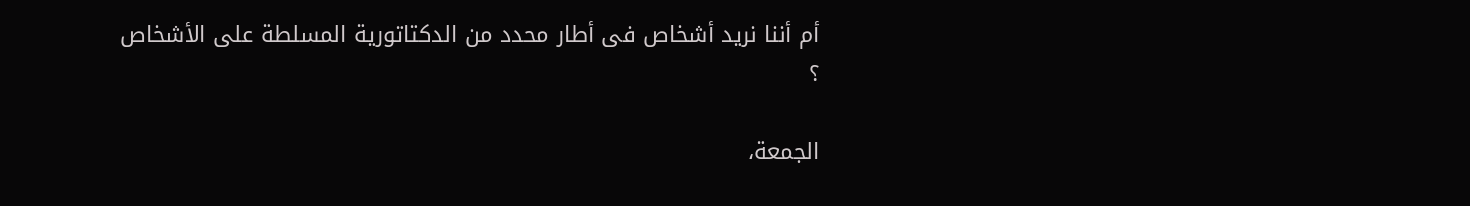أم أننا نريد أشخاص فى أطار محدد من الدكتاتورية المسلطة على الأشخاص ؟

الجمعة،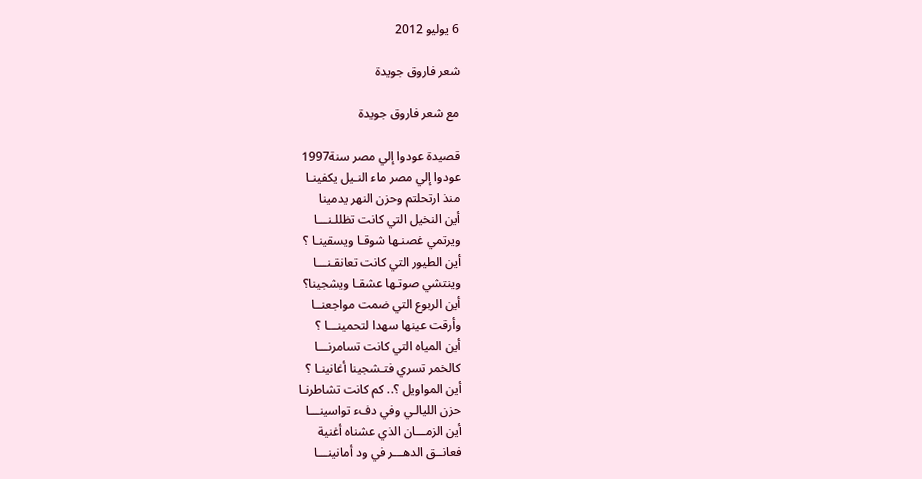6 يوليو 2012

شعر فاروق جويدة

مع شعر فاروق جويدة

قصيدة عودوا إلي مصر سنة1997
عودوا إلي مصر ماء النـيل يكفينـا
منذ ارتحلتم وحزن النهر يدمينا
أين النخيل التي كانت تظللـنـــا
ويرتمي غصنـها شوقـا ويسقينـا ؟
أين الطيور التي كانت تعانقـنـــا
وينتشي صوتـها عشقـا ويشجينا؟
أين الربوع التي ضمت مواجعنــا
وأرقت عينها سهدا لتحمينـــا ؟
أين المياه التي كانت تسامرنـــا
كالخمر تسري فتـشجينا أغانينـا ؟
أين المواويل ؟.. كم كانت تشاطرنـا
حزن الليالـي وفي دفء تواسينـــا
أين الزمـــان الذي عشناه أغنية
فعانــق الدهـــر في ود أمانينـــا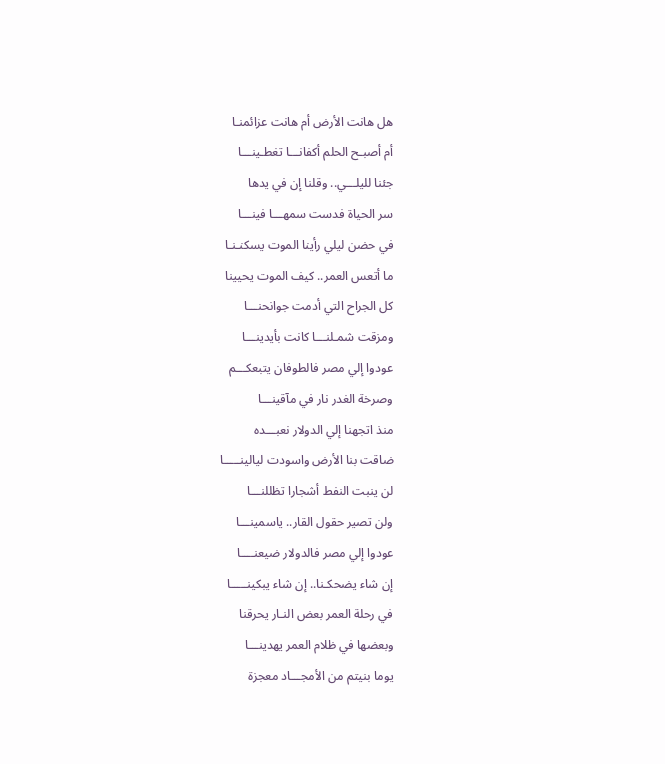هل هانت الأرض أم هانت عزائمنـا
أم أصبـح الحلم أكفانـــا تغطـينـــا
جئنا لليلـــي.. وقلنا إن في يدها
سر الحياة فدست سمهـــا فينـــا
في حضن ليلي رأينا الموت يسكنـنـا
ما أتعس العمر.. كيف الموت يحيينا
كل الجراح التي أدمت جوانحنـــا
ومزقت شمـلنـــا كانت بأيدينـــا
عودوا إلي مصر فالطوفان يتبعكـــم
وصرخة الغدر نار في مآقينـــا
منذ اتجهنا إلي الدولار نعبـــده
ضاقت بنا الأرض واسودت ليالينـــــا
لن ينبت النفط أشجارا تظللنـــا
ولن تصير حقول القار.. ياسمينـــا
عودوا إلي مصر فالدولار ضيعنــــا
إن شاء يضحكـنا.. إن شاء يبكينـــــا
في رحلة العمر بعض النـار يحرقنا
وبعضها في ظلام العمر يهدينـــا
يوما بنيتم من الأمجـــاد معجزة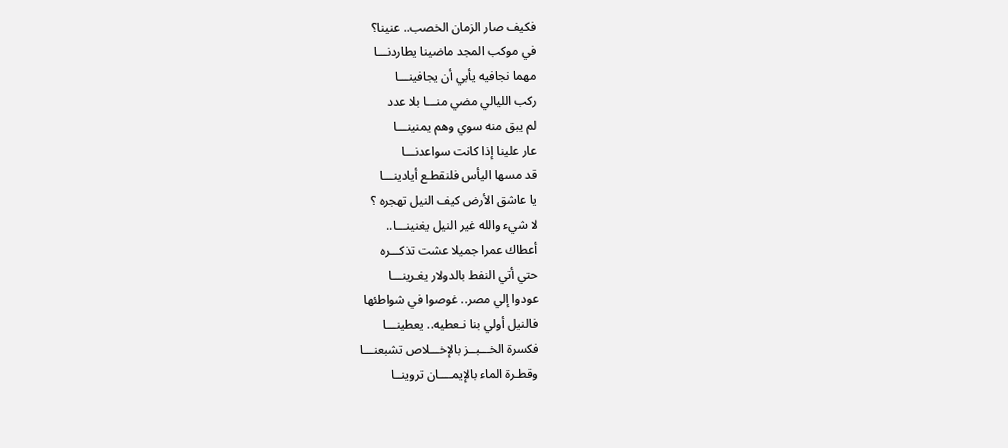فكيف صار الزمان الخصب.. عنينا؟
في موكب المجد ماضينا يطاردنـــا
مهما نجافيه يأبي أن يجافينـــا
ركب الليالي مضي منـــا بلا عدد
لم يبق منه سوي وهم يمنينـــا
عار علينا إذا كانت سواعدنـــا
قد مسها اليأس فلنقطـع أيادينـــا
يا عاشق الأرض كيف النيل تهجره ؟
لا شيء والله غير النيل يغنينـــا..
أعطاك عمرا جميلا عشت تذكـــره
حتي أتي النفط بالدولار يغـرينـــا
عودوا إلي مصر.. غوصوا في شواطئها
فالنيل أولي بنا نـعطيه.. يعطينـــا
فكسرة الخـــبــز بالإخـــلاص تشبعنـــا
وقطـرة الماء بالإيمــــان تروينــا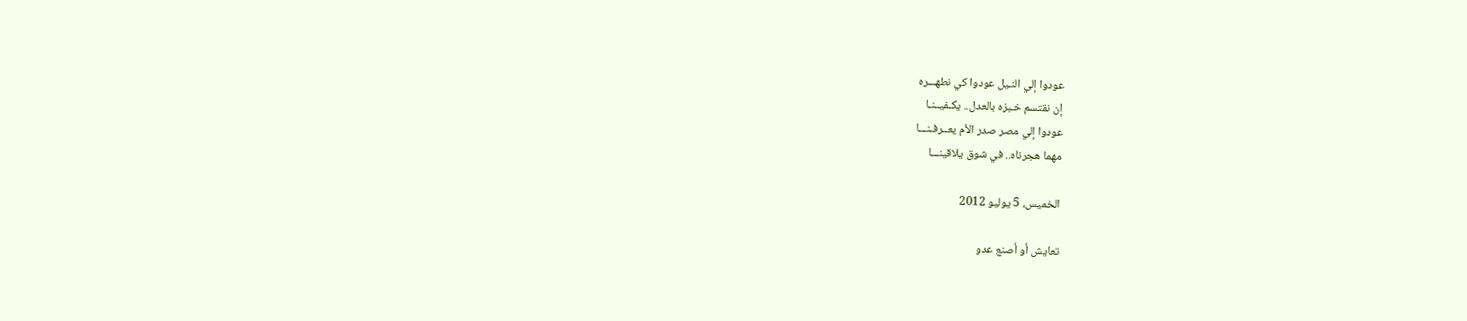عودوا إلي النـيل عودوا كي نطهـــره
إن نقتسم خـبزه بالعدل.. يكـفيــنـا
عودوا إلي مصر صدر الأم يعــرفـنـــا
مهما هجرناه.. في شوق يلاقينـــا

الخميس، 5 يوليو 2012

تعايش أو أصنع عدو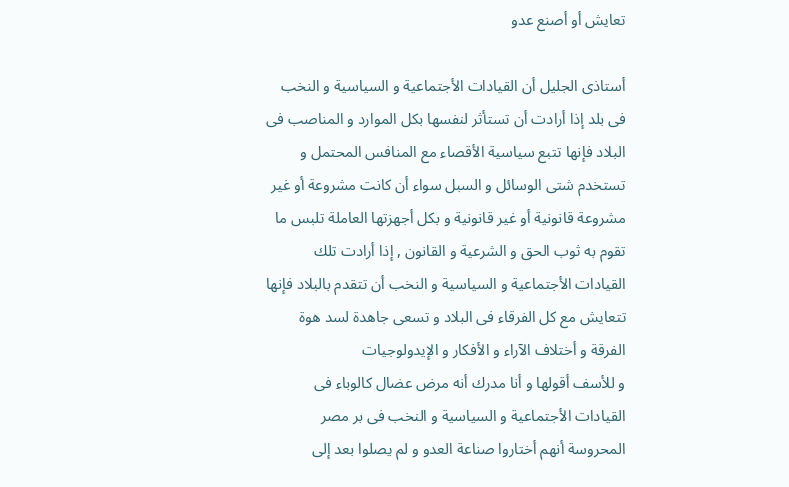تعايش أو أصنع عدو

أستاذى الجليل أن القيادات الأجتماعية و السياسية و النخب فى بلد إذا أرادت أن تستأثر لنفسها بكل الموارد و المناصب فى البلاد فإنها تتبع سياسية الأقصاء مع المنافس المحتمل و تستخدم شتى الوسائل و السبل سواء أن كانت مشروعة أو غير مشروعة قانونية أو غير قانونية و بكل أجهزتها العاملة تلبس ما تقوم به ثوب الحق و الشرعية و القانون , إذا أرادت تلك القيادات الأجتماعية و السياسية و النخب أن تتقدم بالبلاد فإنها تتعايش مع كل الفرقاء فى البلاد و تسعى جاهدة لسد هوة الفرقة و أختلاف الآراء و الأفكار و الإيدولوجيات
و للأسف أقولها و أنا مدرك أنه مرض عضال كالوباء فى القيادات الأجتماعية و السياسية و النخب فى بر مصر المحروسة أنهم أختاروا صناعة العدو و لم يصلوا بعد إلى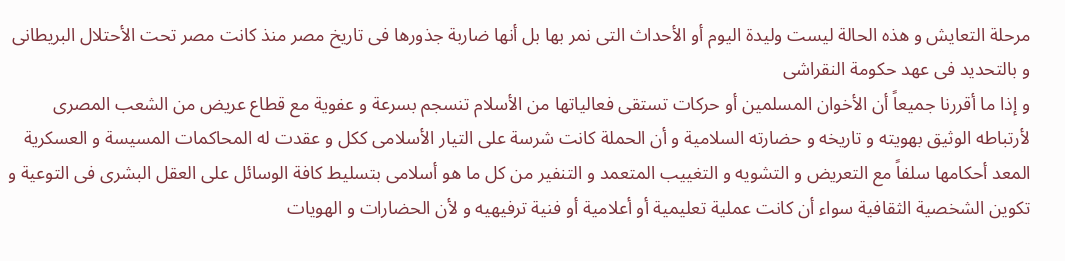مرحلة التعايش و هذه الحالة ليست وليدة اليوم أو الأحداث التى نمر بها بل أنها ضاربة جذورها فى تاريخ مصر منذ كانت مصر تحت الأحتلال البريطانى و بالتحديد فى عهد حكومة النقراشى
و إذا ما أقررنا جميعاً أن الأخوان المسلمين أو حركات تستقى فعالياتها من الأسلام تنسجم بسرعة و عفوية مع قطاع عريض من الشعب المصرى لأرتباطه الوثيق بهويته و تاريخه و حضارته السلامية و أن الحملة كانت شرسة على التيار الأسلامى ككل و عقدت له المحاكمات المسيسة و العسكرية المعد أحكامها سلفاً مع التعريض و التشويه و التغييب المتعمد و التنفير من كل ما هو أسلامى بتسليط كافة الوسائل على العقل البشرى فى التوعية و تكوين الشخصية الثقافية سواء أن كانت عملية تعليمية أو أعلامية أو فنية ترفيهيه و لأن الحضارات و الهويات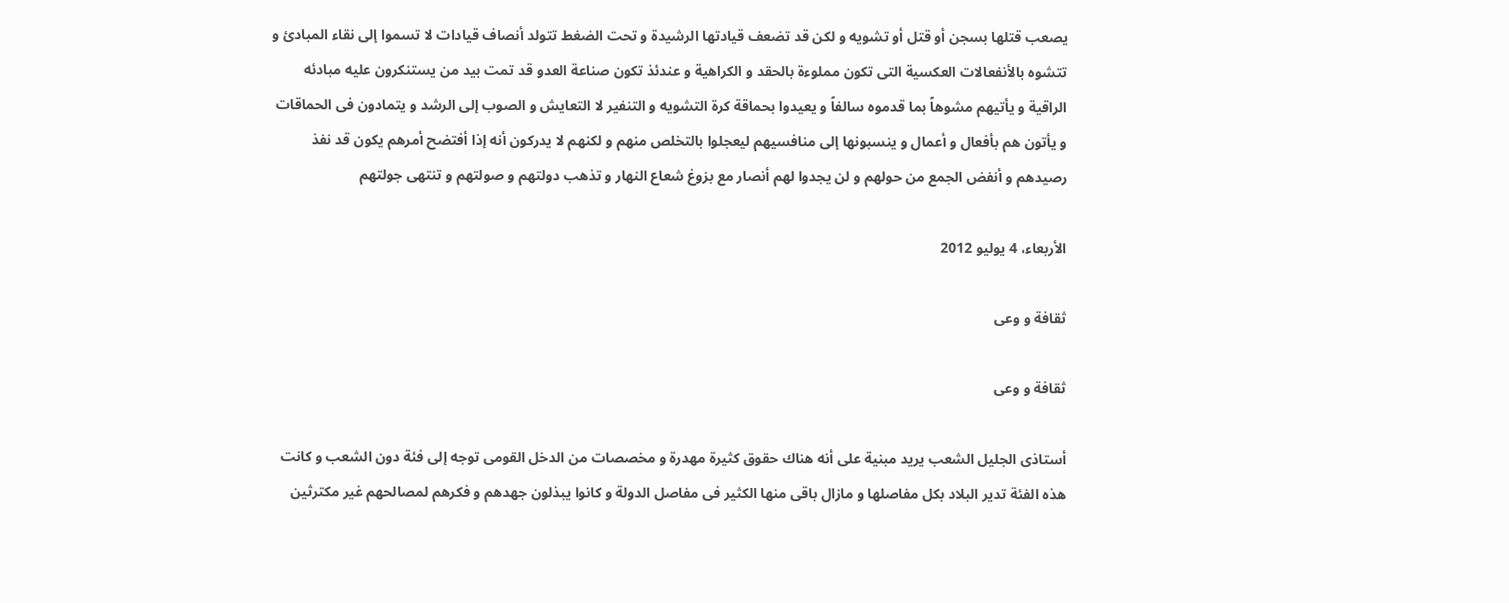يصعب قتلها بسجن أو قتل أو تشويه و لكن قد تضعف قيادتها الرشيدة و تحت الضغط تتولد أنصاف قيادات لا تسموا إلى نقاء المبادئ و تتشوه بالأنفعالات العكسية التى تكون مملوءة بالحقد و الكراهية و عندئذ تكون صناعة العدو قد تمت بيد من يستنكرون عليه مبادئه الراقية و يأتيهم مشوهاً بما قدموه سالفاً و يعيدوا بحماقة كرة التشويه و التنفير لا التعايش و الصوب إلى الرشد و يتمادون فى الحماقات و يأتون هم بأفعال و أعمال و ينسبونها إلى منافسيهم ليعجلوا بالتخلص منهم و لكنهم لا يدركون أنه إذا أفتضح أمرهم يكون قد نفذ رصيدهم و أنفض الجمع من حولهم و لن يجدوا لهم أنصار مع بزوغ شعاع النهار و تذهب دولتهم و صولتهم و تنتهى جولتهم

الأربعاء، 4 يوليو 2012

ثقافة و وعى

ثقافة و وعى

أستاذى الجليل الشعب يريد مبنية على أنه هناك حقوق كثيرة مهدرة و مخصصات من الدخل القومى توجه إلى فئة دون الشعب و كانت هذه الفئة تدير البلاد بكل مفاصلها و مازال باقى منها الكثير فى مفاصل الدولة و كانوا يبذلون جهدهم و فكرهم لمصالحهم غير مكترثين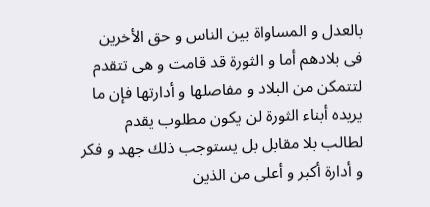بالعدل و المساواة بين الناس و حق الأخرين فى بلادهم أما و الثورة قد قامت و هى تتقدم لتتمكن من البلاد و مفاصلها و أدارتها فإن ما يريده أبناء الثورة لن يكون مطلوب يقدم لطالب بلا مقابل بل يستوجب ذلك جهد و فكر و أدارة أكبر و أعلى من الذين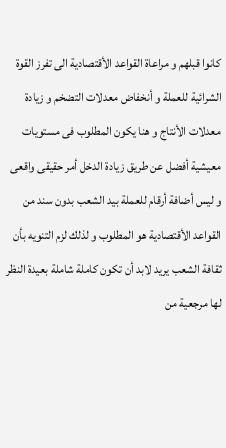كانوا قبلهم و مراعاة القواعد الأقتصادية الى تفرز القوة الشرائية للعملة و أنخفاض معدلات التضخم و زيادة معدلات الأنتاج و هنا يكون المطلوب فى مستويات معيشية أفضل عن طريق زيادة الدخل أمر حقيقى واقعى و ليس أضافة أرقام للعملة بيد الشعب بدون سند من القواعد الأقتصادية هو المطلوب و لذلك لزم التنويه بأن ثقافة الشعب يريد لابد أن تكون كاملة شاملة بعيدة النظر لها مرجعية من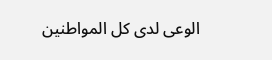الوعى لدى كل المواطنين